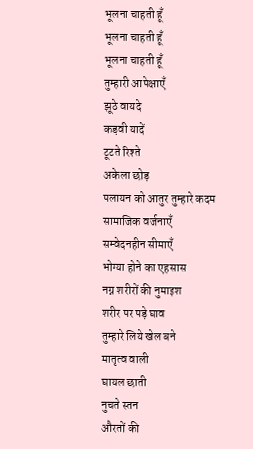भूलना चाहती हूँ
भूलना चाहती हूँ
भूलना चाहती हूँ
तुम्हारी आपेक्षाएँ
झूठे वायदे
कड़वी यादें
टूटते रिश्ते
अकेला छोड़
पलायन को आतुर तुम्हारे कदम
सामाजिक वर्जनाएँ
सम्वेदनहीन सीमाएँ
भोग्या होने का एहसास
नग्न शरीरों की नुमाइश
शरीर पर पड़े घाव
तुम्हारे लिये खेल बने
मातृत्व वाली
घायल छाती
नुचते स्तन
औरतों की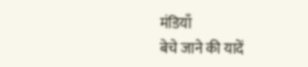मंडियाँ
बेचे जाने की यादें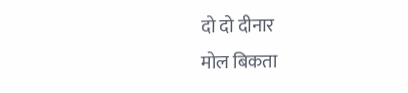दो दो दीनार
मोल बिकता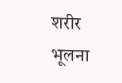शरीर
भूलना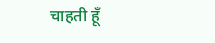चाहती हूँ